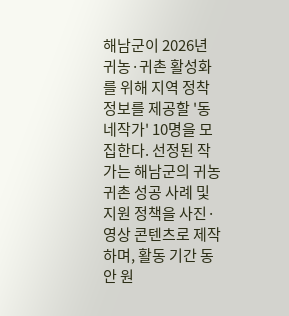해남군이 2026년 귀농·귀촌 활성화를 위해 지역 정착 정보를 제공할 '동네작가' 10명을 모집한다. 선정된 작가는 해남군의 귀농귀촌 성공 사례 및 지원 정책을 사진·영상 콘텐츠로 제작하며, 활동 기간 동안 원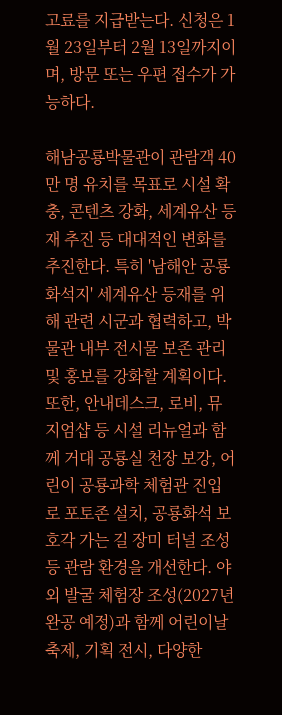고료를 지급받는다. 신청은 1월 23일부터 2월 13일까지이며, 방문 또는 우편 접수가 가능하다.

해남공룡박물관이 관람객 40만 명 유치를 목표로 시설 확충, 콘텐츠 강화, 세계유산 등재 추진 등 대대적인 변화를 추진한다. 특히 '남해안 공룡화석지' 세계유산 등재를 위해 관련 시군과 협력하고, 박물관 내부 전시물 보존 관리 및 홍보를 강화할 계획이다. 또한, 안내데스크, 로비, 뮤지엄샵 등 시설 리뉴얼과 함께 거대 공룡실 천장 보강, 어린이 공룡과학 체험관 진입로 포토존 설치, 공룡화석 보호각 가는 길 장미 터널 조성 등 관람 환경을 개선한다. 야외 발굴 체험장 조성(2027년 완공 예정)과 함께 어린이날 축제, 기획 전시, 다양한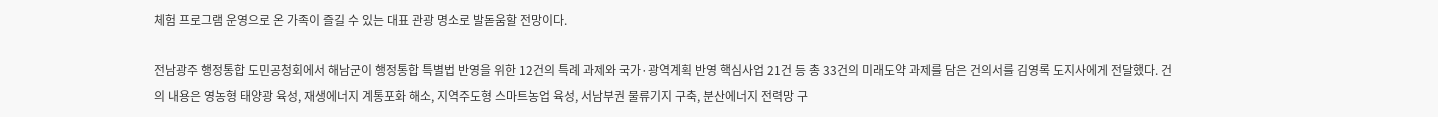체험 프로그램 운영으로 온 가족이 즐길 수 있는 대표 관광 명소로 발돋움할 전망이다.

전남광주 행정통합 도민공청회에서 해남군이 행정통합 특별법 반영을 위한 12건의 특례 과제와 국가·광역계획 반영 핵심사업 21건 등 총 33건의 미래도약 과제를 담은 건의서를 김영록 도지사에게 전달했다. 건의 내용은 영농형 태양광 육성, 재생에너지 계통포화 해소, 지역주도형 스마트농업 육성, 서남부권 물류기지 구축, 분산에너지 전력망 구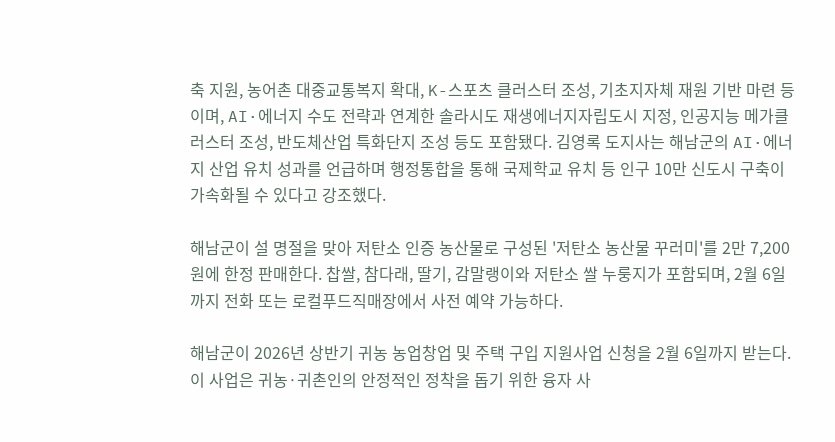축 지원, 농어촌 대중교통복지 확대, K-스포츠 클러스터 조성, 기초지자체 재원 기반 마련 등이며, AI·에너지 수도 전략과 연계한 솔라시도 재생에너지자립도시 지정, 인공지능 메가클러스터 조성, 반도체산업 특화단지 조성 등도 포함됐다. 김영록 도지사는 해남군의 AI·에너지 산업 유치 성과를 언급하며 행정통합을 통해 국제학교 유치 등 인구 10만 신도시 구축이 가속화될 수 있다고 강조했다.

해남군이 설 명절을 맞아 저탄소 인증 농산물로 구성된 '저탄소 농산물 꾸러미'를 2만 7,200원에 한정 판매한다. 찹쌀, 참다래, 딸기, 감말랭이와 저탄소 쌀 누룽지가 포함되며, 2월 6일까지 전화 또는 로컬푸드직매장에서 사전 예약 가능하다.

해남군이 2026년 상반기 귀농 농업창업 및 주택 구입 지원사업 신청을 2월 6일까지 받는다. 이 사업은 귀농·귀촌인의 안정적인 정착을 돕기 위한 융자 사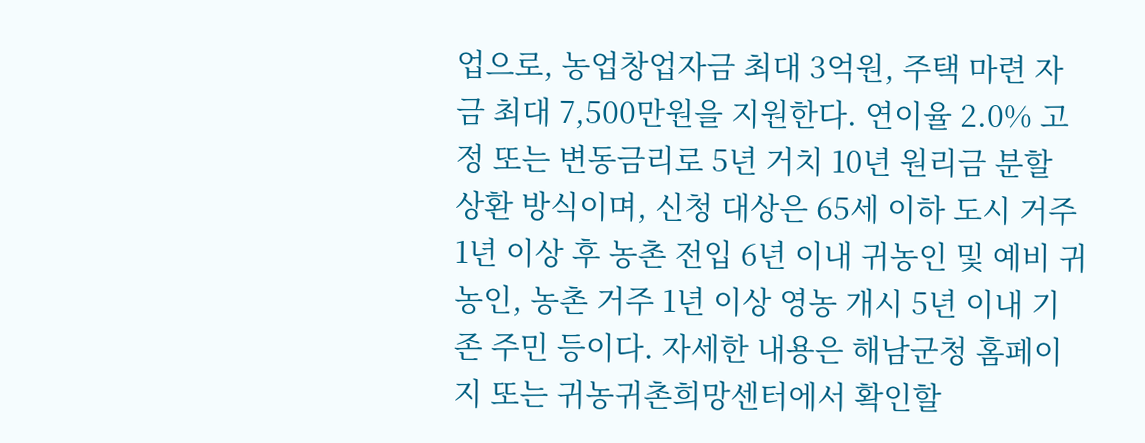업으로, 농업창업자금 최대 3억원, 주택 마련 자금 최대 7,500만원을 지원한다. 연이율 2.0% 고정 또는 변동금리로 5년 거치 10년 원리금 분할 상환 방식이며, 신청 대상은 65세 이하 도시 거주 1년 이상 후 농촌 전입 6년 이내 귀농인 및 예비 귀농인, 농촌 거주 1년 이상 영농 개시 5년 이내 기존 주민 등이다. 자세한 내용은 해남군청 홈페이지 또는 귀농귀촌희망센터에서 확인할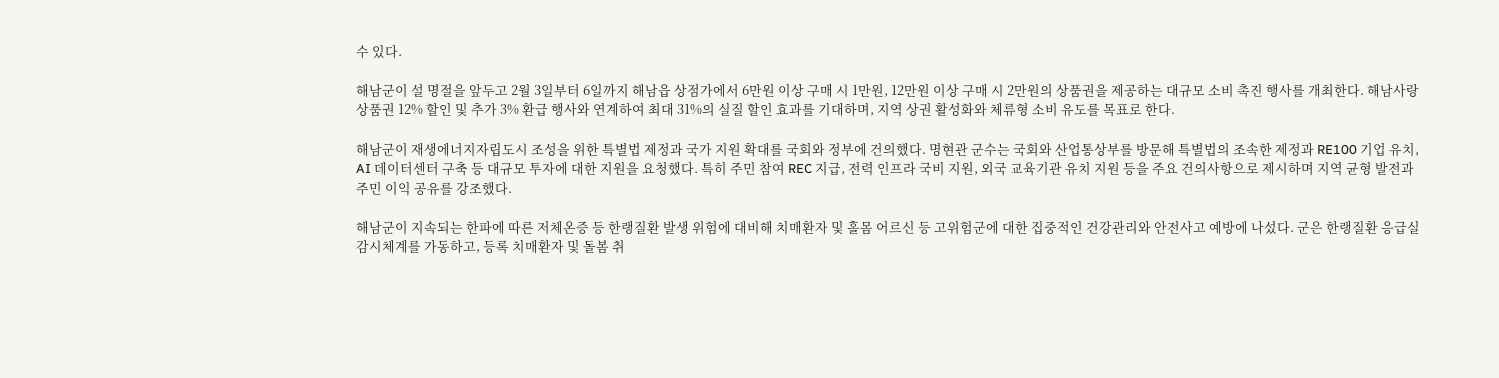수 있다.

해남군이 설 명절을 앞두고 2월 3일부터 6일까지 해남읍 상점가에서 6만원 이상 구매 시 1만원, 12만원 이상 구매 시 2만원의 상품권을 제공하는 대규모 소비 촉진 행사를 개최한다. 해남사랑상품권 12% 할인 및 추가 3% 환급 행사와 연계하여 최대 31%의 실질 할인 효과를 기대하며, 지역 상권 활성화와 체류형 소비 유도를 목표로 한다.

해남군이 재생에너지자립도시 조성을 위한 특별법 제정과 국가 지원 확대를 국회와 정부에 건의했다. 명현관 군수는 국회와 산업통상부를 방문해 특별법의 조속한 제정과 RE100 기업 유치, AI 데이터센터 구축 등 대규모 투자에 대한 지원을 요청했다. 특히 주민 참여 REC 지급, 전력 인프라 국비 지원, 외국 교육기관 유치 지원 등을 주요 건의사항으로 제시하며 지역 균형 발전과 주민 이익 공유를 강조했다.

해남군이 지속되는 한파에 따른 저체온증 등 한랭질환 발생 위험에 대비해 치매환자 및 홀몸 어르신 등 고위험군에 대한 집중적인 건강관리와 안전사고 예방에 나섰다. 군은 한랭질환 응급실 감시체계를 가동하고, 등록 치매환자 및 돌봄 취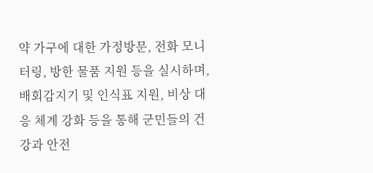약 가구에 대한 가정방문, 전화 모니터링, 방한 물품 지원 등을 실시하며, 배회감지기 및 인식표 지원, 비상 대응 체계 강화 등을 통해 군민들의 건강과 안전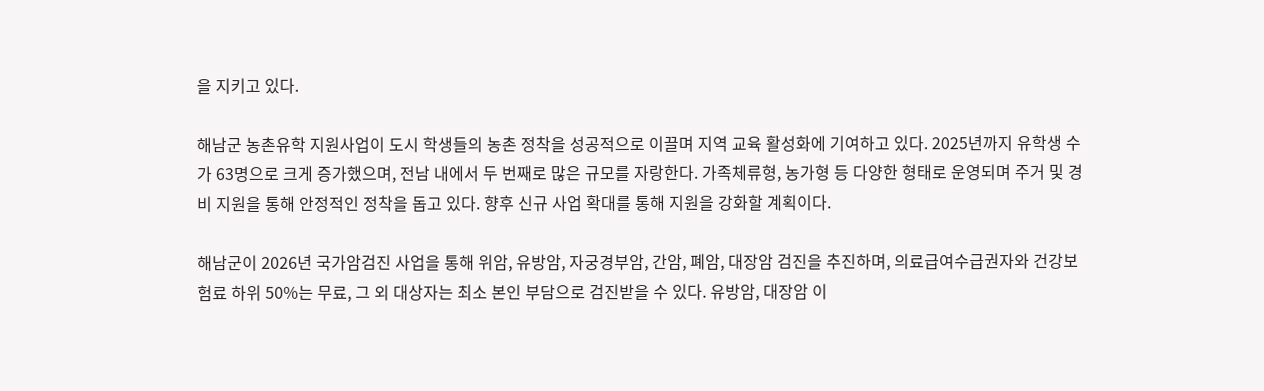을 지키고 있다.

해남군 농촌유학 지원사업이 도시 학생들의 농촌 정착을 성공적으로 이끌며 지역 교육 활성화에 기여하고 있다. 2025년까지 유학생 수가 63명으로 크게 증가했으며, 전남 내에서 두 번째로 많은 규모를 자랑한다. 가족체류형, 농가형 등 다양한 형태로 운영되며 주거 및 경비 지원을 통해 안정적인 정착을 돕고 있다. 향후 신규 사업 확대를 통해 지원을 강화할 계획이다.

해남군이 2026년 국가암검진 사업을 통해 위암, 유방암, 자궁경부암, 간암, 폐암, 대장암 검진을 추진하며, 의료급여수급권자와 건강보험료 하위 50%는 무료, 그 외 대상자는 최소 본인 부담으로 검진받을 수 있다. 유방암, 대장암 이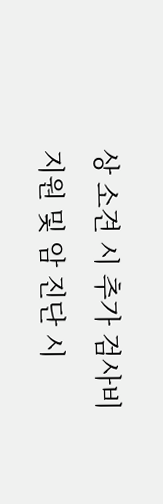상 소견 시 추가 검사비 지원 및 암 진단 시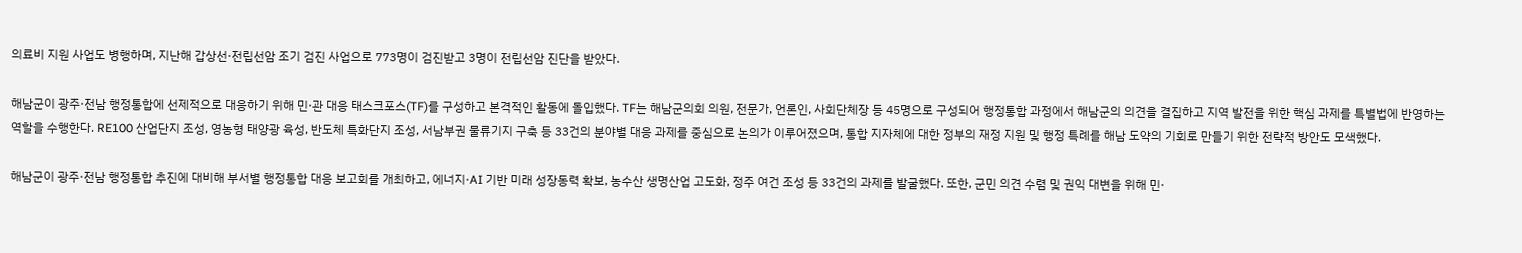의료비 지원 사업도 병행하며, 지난해 갑상선·전립선암 조기 검진 사업으로 773명이 검진받고 3명이 전립선암 진단을 받았다.

해남군이 광주·전남 행정통합에 선제적으로 대응하기 위해 민·관 대응 태스크포스(TF)를 구성하고 본격적인 활동에 돌입했다. TF는 해남군의회 의원, 전문가, 언론인, 사회단체장 등 45명으로 구성되어 행정통합 과정에서 해남군의 의견을 결집하고 지역 발전을 위한 핵심 과제를 특별법에 반영하는 역할을 수행한다. RE100 산업단지 조성, 영농형 태양광 육성, 반도체 특화단지 조성, 서남부권 물류기지 구축 등 33건의 분야별 대응 과제를 중심으로 논의가 이루어졌으며, 통합 지자체에 대한 정부의 재정 지원 및 행정 특례를 해남 도약의 기회로 만들기 위한 전략적 방안도 모색했다.

해남군이 광주·전남 행정통합 추진에 대비해 부서별 행정통합 대응 보고회를 개최하고, 에너지·AI 기반 미래 성장동력 확보, 농수산 생명산업 고도화, 정주 여건 조성 등 33건의 과제를 발굴했다. 또한, 군민 의견 수렴 및 권익 대변을 위해 민·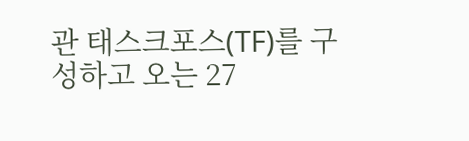관 태스크포스(TF)를 구성하고 오는 27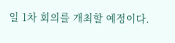일 1차 회의를 개최할 예정이다.